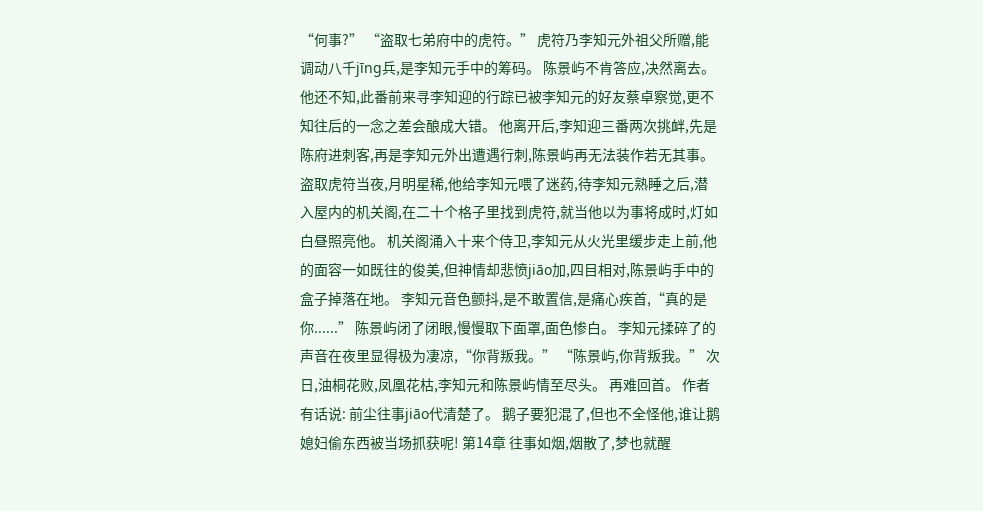“何事?” “盗取七弟府中的虎符。” 虎符乃李知元外祖父所赠,能调动八千jīng兵,是李知元手中的筹码。 陈景屿不肯答应,决然离去。 他还不知,此番前来寻李知迎的行踪已被李知元的好友蔡卓察觉,更不知往后的一念之差会酿成大错。 他离开后,李知迎三番两次挑衅,先是陈府进刺客,再是李知元外出遭遇行刺,陈景屿再无法装作若无其事。 盗取虎符当夜,月明星稀,他给李知元喂了迷药,待李知元熟睡之后,潜入屋内的机关阁,在二十个格子里找到虎符,就当他以为事将成时,灯如白昼照亮他。 机关阁涌入十来个侍卫,李知元从火光里缓步走上前,他的面容一如既往的俊美,但神情却悲愤jiāo加,四目相对,陈景屿手中的盒子掉落在地。 李知元音色颤抖,是不敢置信,是痛心疾首,“真的是你......” 陈景屿闭了闭眼,慢慢取下面罩,面色惨白。 李知元揉碎了的声音在夜里显得极为凄凉,“你背叛我。” “陈景屿,你背叛我。” 次日,油桐花败,凤凰花枯,李知元和陈景屿情至尽头。 再难回首。 作者有话说: 前尘往事jiāo代清楚了。 鹅子要犯混了,但也不全怪他,谁让鹅媳妇偷东西被当场抓获呢! 第14章 往事如烟,烟散了,梦也就醒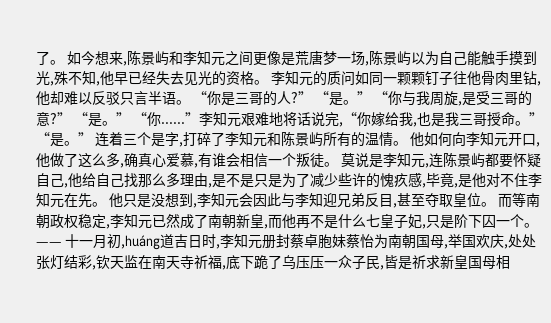了。 如今想来,陈景屿和李知元之间更像是荒唐梦一场,陈景屿以为自己能触手摸到光,殊不知,他早已经失去见光的资格。 李知元的质问如同一颗颗钉子往他骨肉里钻,他却难以反驳只言半语。 “你是三哥的人?” “是。” “你与我周旋,是受三哥的意?” “是。” “你......”李知元艰难地将话说完,“你嫁给我,也是我三哥授命。” “是。” 连着三个是字,打碎了李知元和陈景屿所有的温情。 他如何向李知元开口,他做了这么多,确真心爱慕,有谁会相信一个叛徒。 莫说是李知元,连陈景屿都要怀疑自己,他给自己找那么多理由,是不是只是为了减少些许的愧疚感,毕竟,是他对不住李知元在先。 他只是没想到,李知元会因此与李知迎兄弟反目,甚至夺取皇位。 而等南朝政权稳定,李知元已然成了南朝新皇,而他再不是什么七皇子妃,只是阶下囚一个。 —— 十一月初,huáng道吉日时,李知元册封蔡卓胞妹蔡怡为南朝国母,举国欢庆,处处张灯结彩,钦天监在南天寺祈福,底下跪了乌压压一众子民,皆是祈求新皇国母相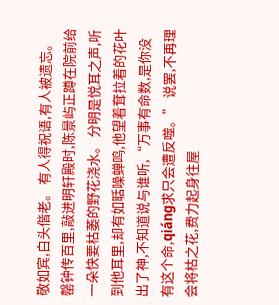敬如宾,白头偕老。 有人得祝语,有人被遗忘。 罄钟传百里,敲进明轩殿时,陈景屿正蹲在院前给一朵快要枯萎的野花浇水。 分明是悦耳之声,听到他耳里,却有如聒噪蝉鸣,他望着耷拉着的花叶出了神,不知道说与谁听,“万事有命数,是你没有这个命,qiáng求只会遭反噬。” 说罢,不再理会将枯之花,费力起身往屋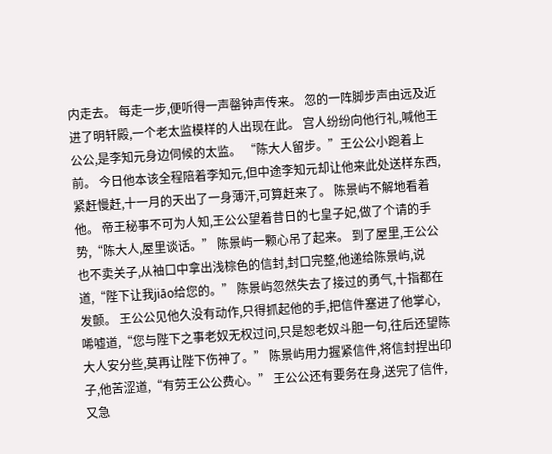内走去。 每走一步,便听得一声罄钟声传来。 忽的一阵脚步声由远及近进了明轩殿,一个老太监模样的人出现在此。 宫人纷纷向他行礼,喊他王公公,是李知元身边伺候的太监。 “陈大人留步。”王公公小跑着上前。 今日他本该全程陪着李知元,但中途李知元却让他来此处送样东西,紧赶慢赶,十一月的天出了一身薄汗,可算赶来了。 陈景屿不解地看着他。 帝王秘事不可为人知,王公公望着昔日的七皇子妃,做了个请的手势,“陈大人,屋里谈话。” 陈景屿一颗心吊了起来。 到了屋里,王公公也不卖关子,从袖口中拿出浅棕色的信封,封口完整,他递给陈景屿,说道,“陛下让我jiāo给您的。” 陈景屿忽然失去了接过的勇气,十指都在发颤。 王公公见他久没有动作,只得抓起他的手,把信件塞进了他掌心,唏嘘道,“您与陛下之事老奴无权过问,只是恕老奴斗胆一句,往后还望陈大人安分些,莫再让陛下伤神了。” 陈景屿用力握紧信件,将信封捏出印子,他苦涩道,“有劳王公公费心。” 王公公还有要务在身,送完了信件,又急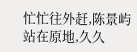忙忙往外赶,陈景屿站在原地,久久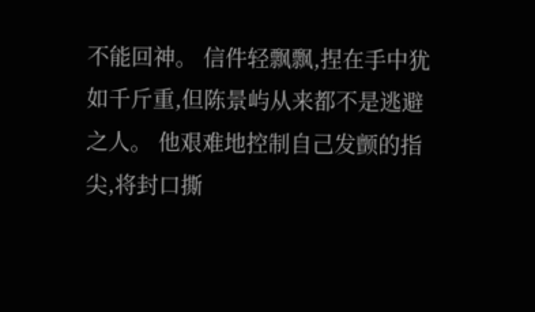不能回神。 信件轻飘飘,捏在手中犹如千斤重,但陈景屿从来都不是逃避之人。 他艰难地控制自己发颤的指尖,将封口撕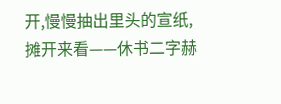开,慢慢抽出里头的宣纸,摊开来看——休书二字赫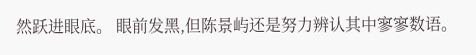然跃进眼底。 眼前发黑,但陈景屿还是努力辨认其中寥寥数语。